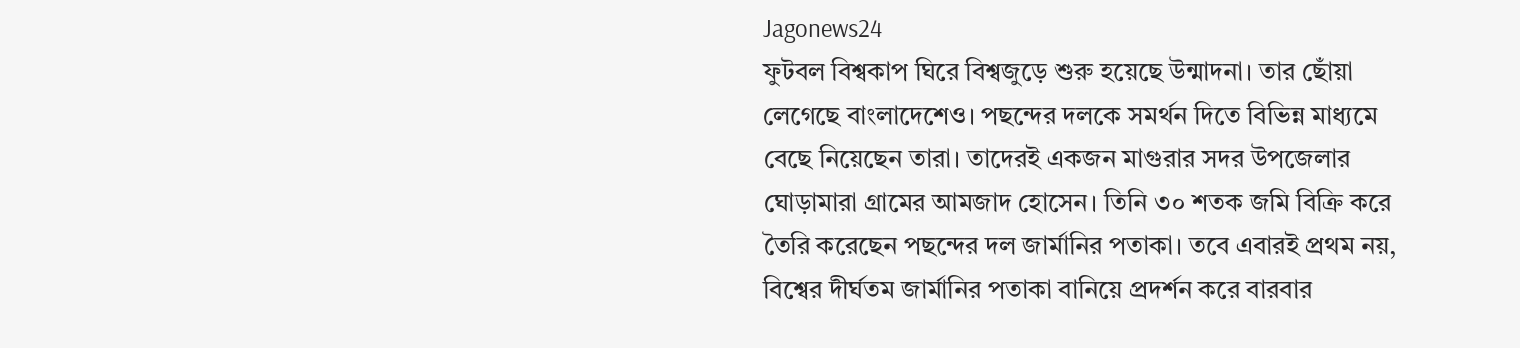Jagonews24
ফুটবল বিশ্বকাপ ঘিরে বিশ্বজুড়ে শুরু হয়েছে উন্মাদনা। তার ছোঁয়া লেগেছে বাংলাদেশেও। পছন্দের দলকে সমর্থন দিতে বিভিন্ন মাধ্যমে বেছে নিয়েছেন তারা। তাদেরই একজন মাগুরার সদর উপজেলার ঘোড়ামারা গ্রামের আমজাদ হোসেন। তিনি ৩০ শতক জমি বিক্রি করে তৈরি করেছেন পছন্দের দল জার্মানির পতাকা। তবে এবারই প্রথম নয়, বিশ্বের দীর্ঘতম জার্মানির পতাকা বানিয়ে প্রদর্শন করে বারবার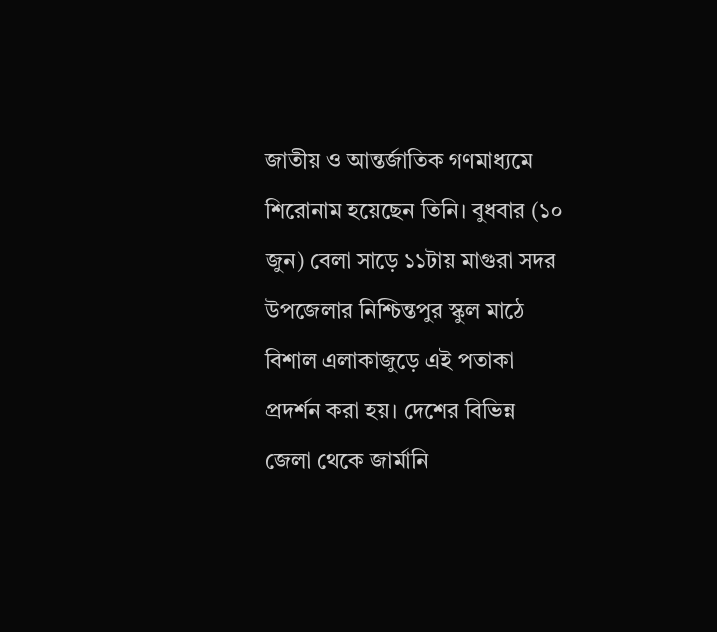জাতীয় ও আন্তর্জাতিক গণমাধ্যমে শিরোনাম হয়েছেন তিনি। বুধবার (১০ জুন) বেলা সাড়ে ১১টায় মাগুরা সদর উপজেলার নিশ্চিন্তপুর স্কুল মাঠে বিশাল এলাকাজুড়ে এই পতাকা প্রদর্শন করা হয়। দেশের বিভিন্ন জেলা থেকে জার্মানি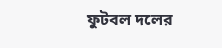ফুটবল দলের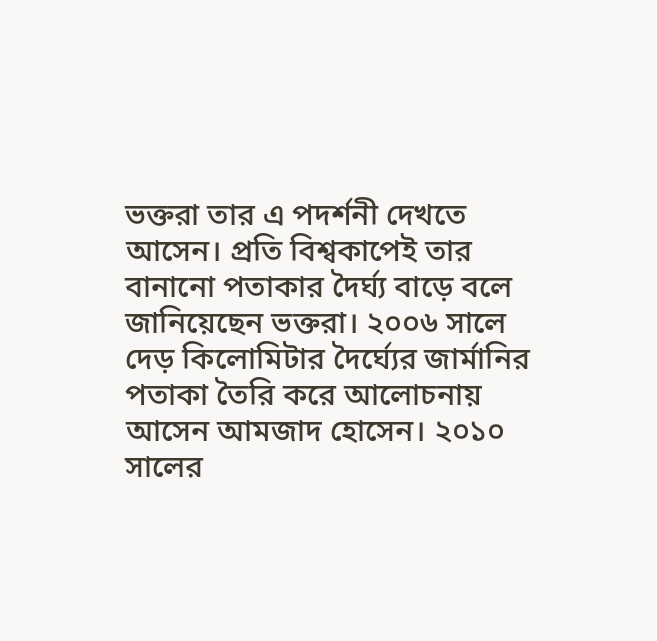ভক্তরা তার এ পদর্শনী দেখতে আসেন। প্রতি বিশ্বকাপেই তার বানানো পতাকার দৈর্ঘ্য বাড়ে বলে জানিয়েছেন ভক্তরা। ২০০৬ সালে দেড় কিলোমিটার দৈর্ঘ্যের জার্মানির পতাকা তৈরি করে আলোচনায় আসেন আমজাদ হোসেন। ২০১০ সালের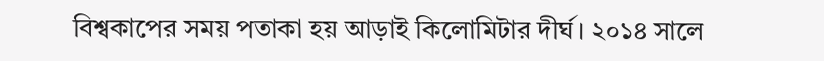বিশ্বকাপের সময় পতাকা হয় আড়াই কিলোমিটার দীর্ঘ। ২০১৪ সালে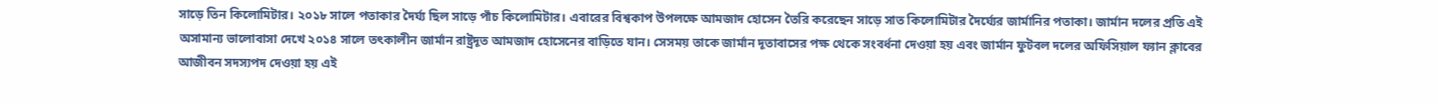সাড়ে তিন কিলোমিটার। ২০১৮ সালে পতাকার দৈর্ঘ্য ছিল সাড়ে পাঁচ কিলোমিটার। এবারের বিশ্বকাপ উপলক্ষে আমজাদ হোসেন তৈরি করেছেন সাড়ে সাত কিলোমিটার দৈর্ঘ্যের জার্মানির পতাকা। জার্মান দলের প্রতি এই অসামান্য ভালোবাসা দেখে ২০১৪ সালে তৎকালীন জার্মান রাষ্ট্রদূত আমজাদ হোসেনের বাড়িতে যান। সেসময় তাকে জার্মান দূতাবাসের পক্ষ থেকে সংবর্ধনা দেওয়া হয় এবং জার্মান ফুটবল দলের অফিসিয়াল ফ্যান ক্লাবের আজীবন সদস্যপদ দেওয়া হয় এই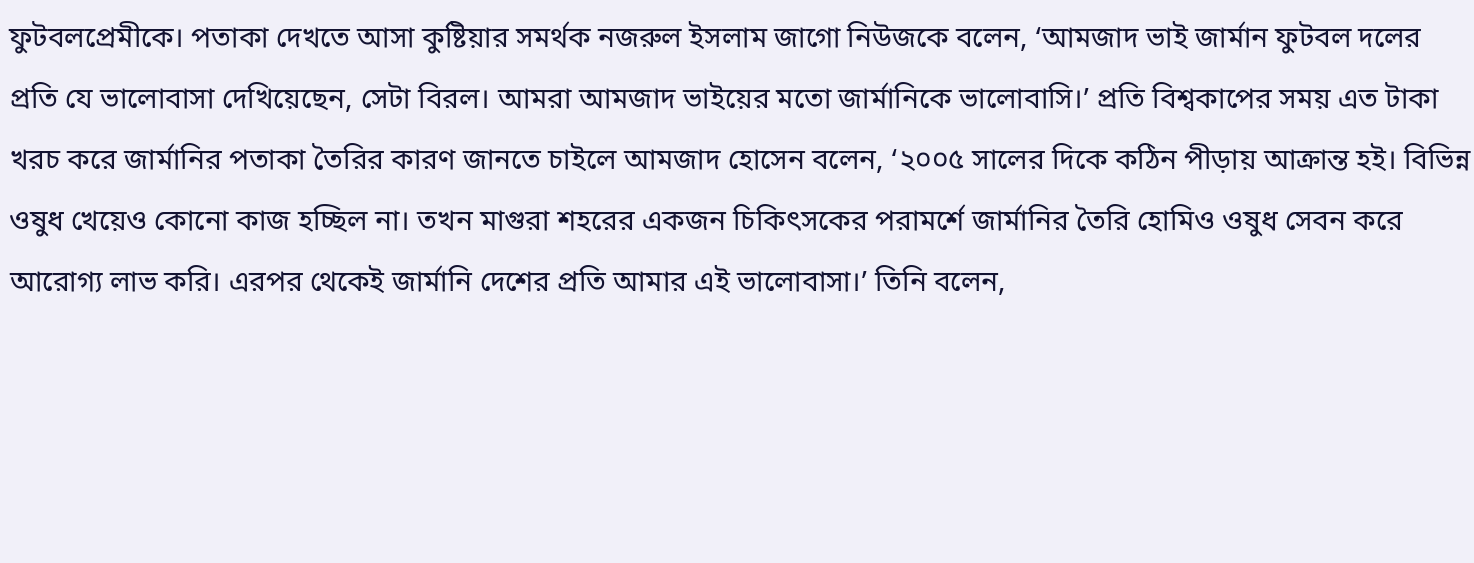ফুটবলপ্রেমীকে। পতাকা দেখতে আসা কুষ্টিয়ার সমর্থক নজরুল ইসলাম জাগো নিউজকে বলেন, ‘আমজাদ ভাই জার্মান ফুটবল দলের প্রতি যে ভালোবাসা দেখিয়েছেন, সেটা বিরল। আমরা আমজাদ ভাইয়ের মতো জার্মানিকে ভালোবাসি।’ প্রতি বিশ্বকাপের সময় এত টাকা খরচ করে জার্মানির পতাকা তৈরির কারণ জানতে চাইলে আমজাদ হোসেন বলেন, ‘২০০৫ সালের দিকে কঠিন পীড়ায় আক্রান্ত হই। বিভিন্ন ওষুধ খেয়েও কোনো কাজ হচ্ছিল না। তখন মাগুরা শহরের একজন চিকিৎসকের পরামর্শে জার্মানির তৈরি হোমিও ওষুধ সেবন করে আরোগ্য লাভ করি। এরপর থেকেই জার্মানি দেশের প্রতি আমার এই ভালোবাসা।’ তিনি বলেন,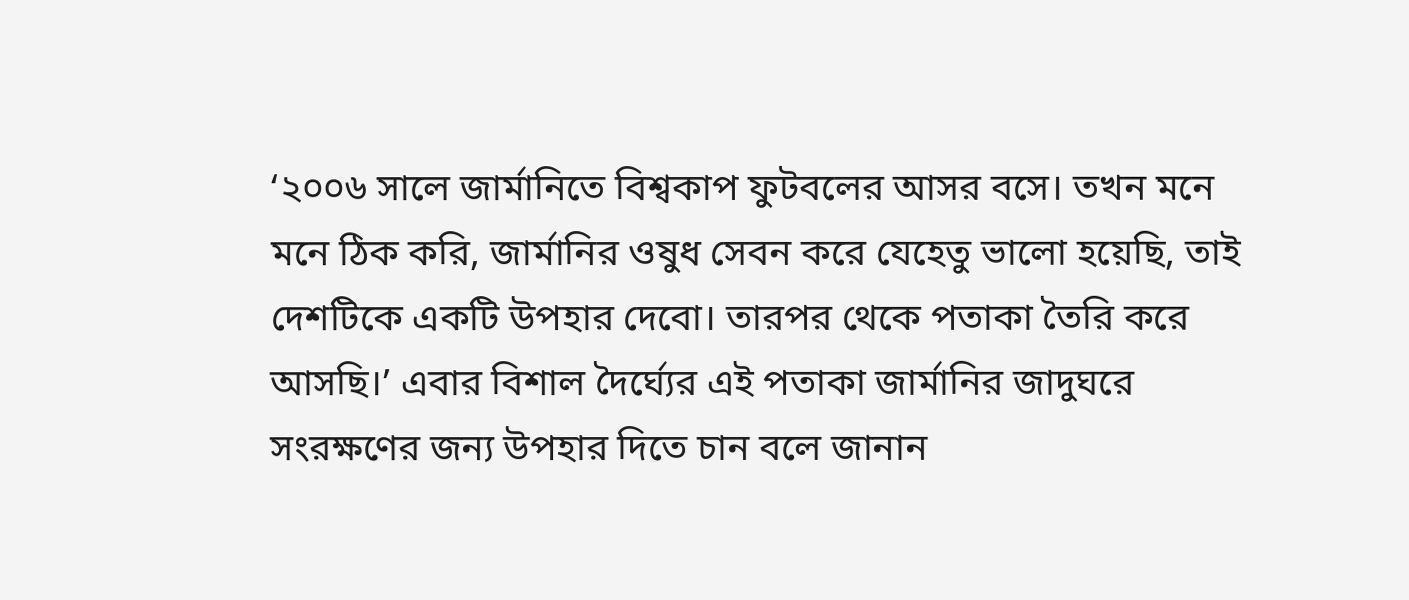‘২০০৬ সালে জার্মানিতে বিশ্বকাপ ফুটবলের আসর বসে। তখন মনে মনে ঠিক করি, জার্মানির ওষুধ সেবন করে যেহেতু ভালো হয়েছি, তাই দেশটিকে একটি উপহার দেবো। তারপর থেকে পতাকা তৈরি করে আসছি।’ এবার বিশাল দৈর্ঘ্যের এই পতাকা জার্মানির জাদুঘরে সংরক্ষণের জন্য উপহার দিতে চান বলে জানান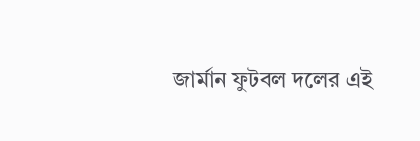জার্মান ফুটবল দলের এই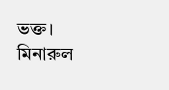ভক্ত। মিনারুল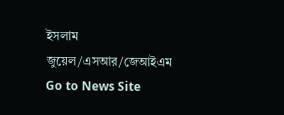ইসলাম জুয়েল/এসআর/জেআইএম
Go to News Site